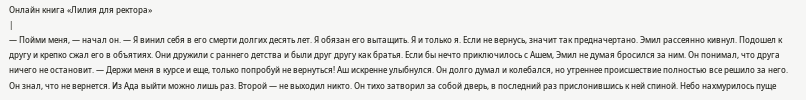Онлайн книга «Лилия для ректора»
|
— Пойми меня, — начал он. — Я винил себя в его смерти долгих десять лет. Я обязан его вытащить. Я и только я. Если не вернусь, значит так предначертано. Эмил рассеянно кивнул. Подошел к другу и крепко сжал его в объятиях. Они дружили с раннего детства и были друг другу как братья. Если бы нечто приключилось с Ашем, Эмил не думая бросился за ним. Он понимал, что друга ничего не остановит. — Держи меня в курсе и еще, только попробуй не вернуться! Аш искренне улыбнулся. Он долго думал и колебался, но утреннее происшествие полностью все решило за него. Он знал, что не вернется. Из Ада выйти можно лишь раз. Второй — не выходил никто. Он тихо затворил за собой дверь, в последний раз прислонившись к ней спиной. Небо нахмурилось пуще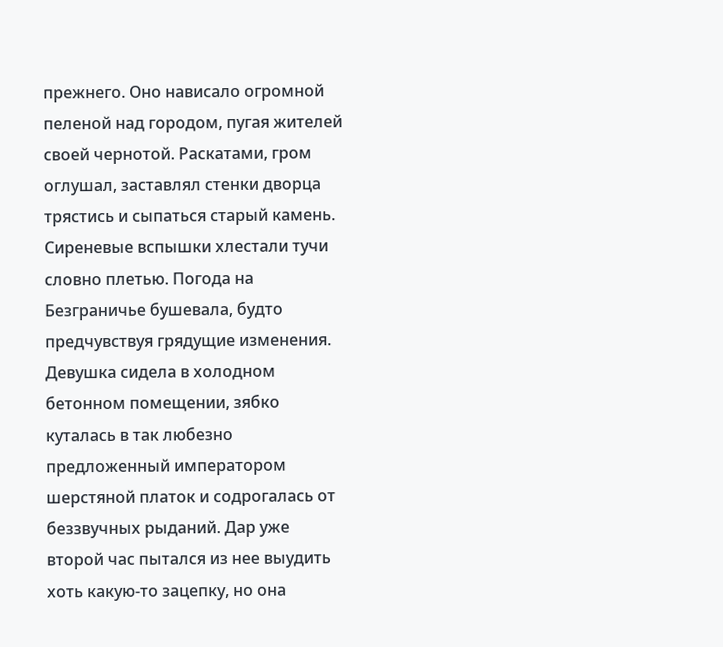прежнего. Оно нависало огромной пеленой над городом, пугая жителей своей чернотой. Раскатами, гром оглушал, заставлял стенки дворца трястись и сыпаться старый камень. Сиреневые вспышки хлестали тучи словно плетью. Погода на Безграничье бушевала, будто предчувствуя грядущие изменения. Девушка сидела в холодном бетонном помещении, зябко куталась в так любезно предложенный императором шерстяной платок и содрогалась от беззвучных рыданий. Дар уже второй час пытался из нее выудить хоть какую-то зацепку, но она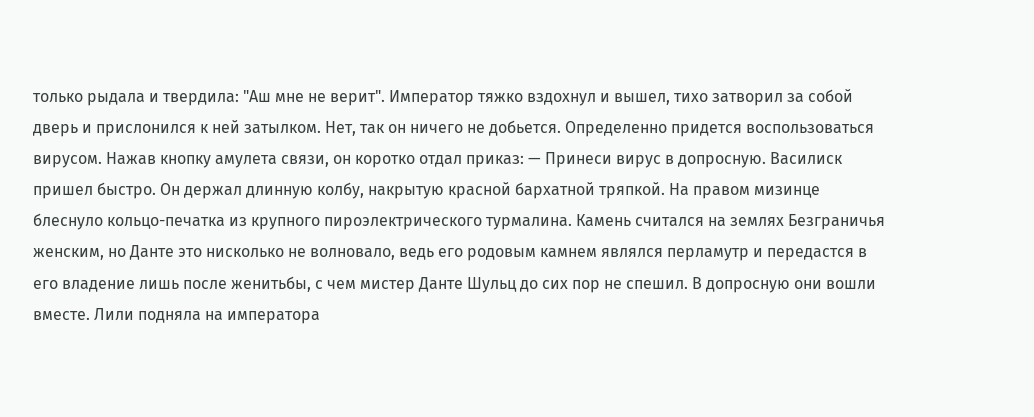только рыдала и твердила: "Аш мне не верит". Император тяжко вздохнул и вышел, тихо затворил за собой дверь и прислонился к ней затылком. Нет, так он ничего не добьется. Определенно придется воспользоваться вирусом. Нажав кнопку амулета связи, он коротко отдал приказ: — Принеси вирус в допросную. Василиск пришел быстро. Он держал длинную колбу, накрытую красной бархатной тряпкой. На правом мизинце блеснуло кольцо-печатка из крупного пироэлектрического турмалина. Камень считался на землях Безграничья женским, но Данте это нисколько не волновало, ведь его родовым камнем являлся перламутр и передастся в его владение лишь после женитьбы, с чем мистер Данте Шульц до сих пор не спешил. В допросную они вошли вместе. Лили подняла на императора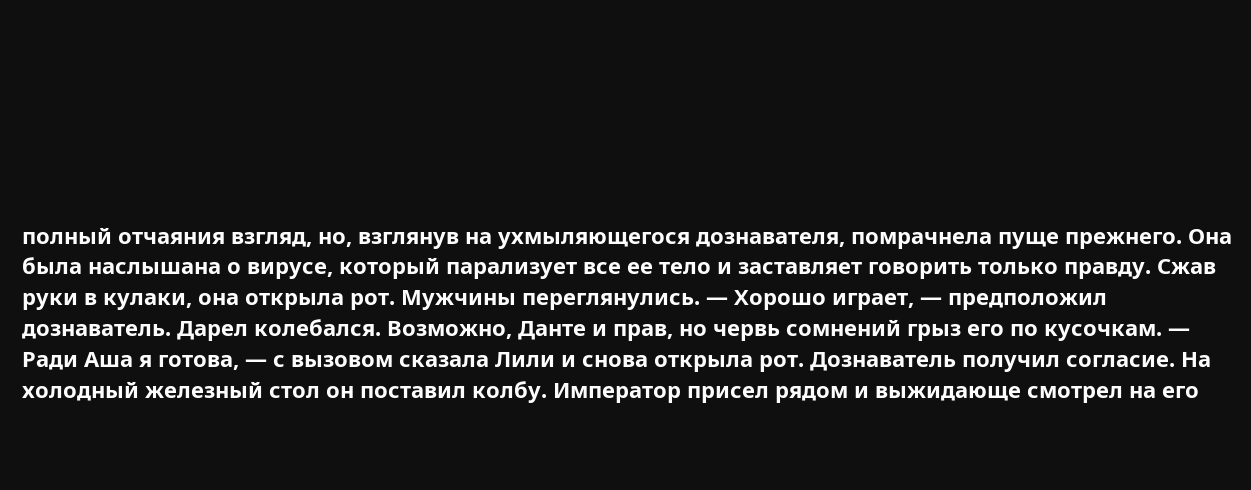полный отчаяния взгляд, но, взглянув на ухмыляющегося дознавателя, помрачнела пуще прежнего. Она была наслышана о вирусе, который парализует все ее тело и заставляет говорить только правду. Сжав руки в кулаки, она открыла рот. Мужчины переглянулись. — Хорошо играет, — предположил дознаватель. Дарел колебался. Возможно, Данте и прав, но червь сомнений грыз его по кусочкам. — Ради Аша я готова, — с вызовом сказала Лили и снова открыла рот. Дознаватель получил согласие. На холодный железный стол он поставил колбу. Император присел рядом и выжидающе смотрел на его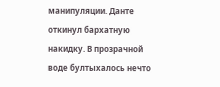манипуляции. Данте откинул бархатную накидку. В прозрачной воде бултыхалось нечто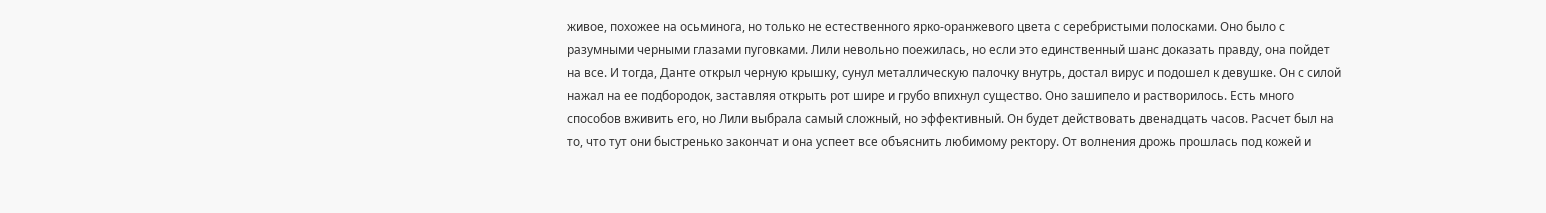живое, похожее на осьминога, но только не естественного ярко-оранжевого цвета с серебристыми полосками. Оно было с разумными черными глазами пуговками. Лили невольно поежилась, но если это единственный шанс доказать правду, она пойдет на все. И тогда, Данте открыл черную крышку, сунул металлическую палочку внутрь, достал вирус и подошел к девушке. Он с силой нажал на ее подбородок, заставляя открыть рот шире и грубо впихнул существо. Оно зашипело и растворилось. Есть много способов вживить его, но Лили выбрала самый сложный, но эффективный. Он будет действовать двенадцать часов. Расчет был на то, что тут они быстренько закончат и она успеет все объяснить любимому ректору. От волнения дрожь прошлась под кожей и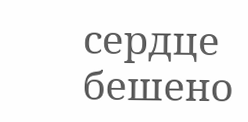сердце бешено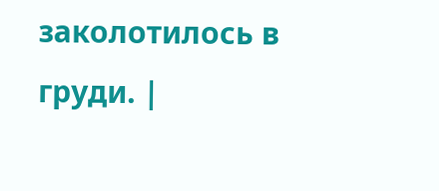заколотилось в груди. |